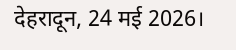देहरादून, 24 मई 2026।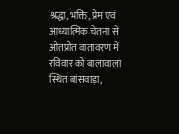श्रद्धा, भक्ति, प्रेम एवं आध्यात्मिक चेतना से ओतप्रोत वातावरण में रविवार को बालावाला स्थित बांसवाड़ा,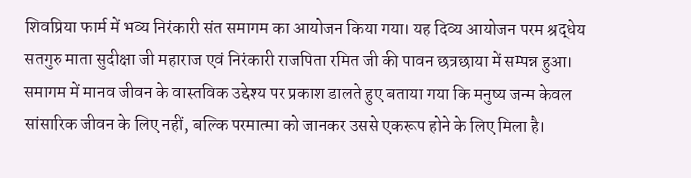शिवप्रिया फार्म में भव्य निरंकारी संत समागम का आयोजन किया गया। यह दिव्य आयोजन परम श्रद्धेय सतगुरु माता सुदीक्षा जी महाराज एवं निरंकारी राजपिता रमित जी की पावन छत्रछाया में सम्पन्न हुआ।
समागम में मानव जीवन के वास्तविक उद्देश्य पर प्रकाश डालते हुए बताया गया कि मनुष्य जन्म केवल सांसारिक जीवन के लिए नहीं, बल्कि परमात्मा को जानकर उससे एकरूप होने के लिए मिला है।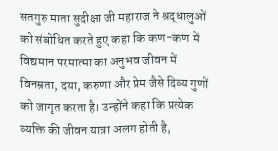सतगुरु माता सुदीक्षा जी महाराज ने श्रद्धालुओं को संबोधित करते हुए कहा कि कण-कण में विद्यमान परमात्मा का अनुभव जीवन में विनम्रता, दया, करुणा और प्रेम जैसे दिव्य गुणों को जागृत करता है। उन्होंने कहा कि प्रत्येक व्यक्ति की जीवन यात्रा अलग होती है,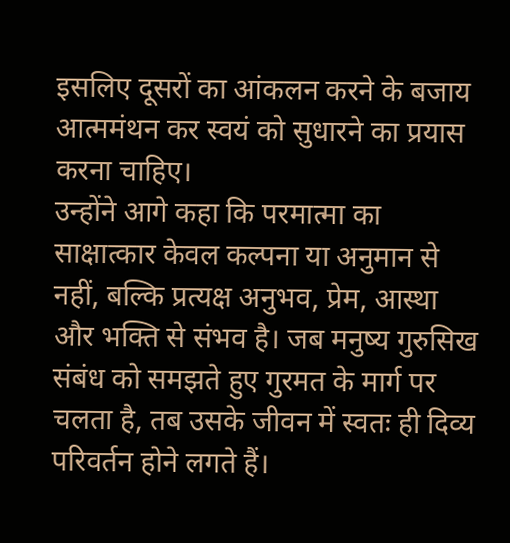इसलिए दूसरों का आंकलन करने के बजाय आत्ममंथन कर स्वयं को सुधारने का प्रयास करना चाहिए।
उन्होंने आगे कहा कि परमात्मा का साक्षात्कार केवल कल्पना या अनुमान से नहीं, बल्कि प्रत्यक्ष अनुभव, प्रेम, आस्था और भक्ति से संभव है। जब मनुष्य गुरुसिख संबंध को समझते हुए गुरमत के मार्ग पर चलता है, तब उसके जीवन में स्वतः ही दिव्य परिवर्तन होने लगते हैं।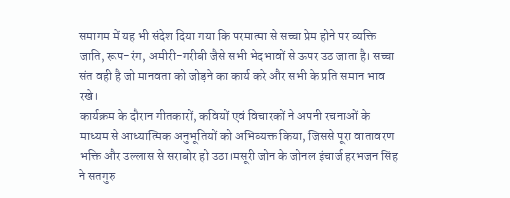समागम में यह भी संदेश दिया गया कि परमात्मा से सच्चा प्रेम होने पर व्यक्ति जाति, रूप-रंग, अमीरी-गरीबी जैसे सभी भेदभावों से ऊपर उठ जाता है। सच्चा संत वही है जो मानवता को जोड़ने का कार्य करे और सभी के प्रति समान भाव रखे।
कार्यक्रम के दौरान गीतकारों, कवियों एवं विचारकों ने अपनी रचनाओं के माध्यम से आध्यात्मिक अनुभूतियों को अभिव्यक्त किया, जिससे पूरा वातावरण भक्ति और उल्लास से सराबोर हो उठा।मसूरी जोन के जोनल इंचार्ज हरभजन सिंह ने सतगुरु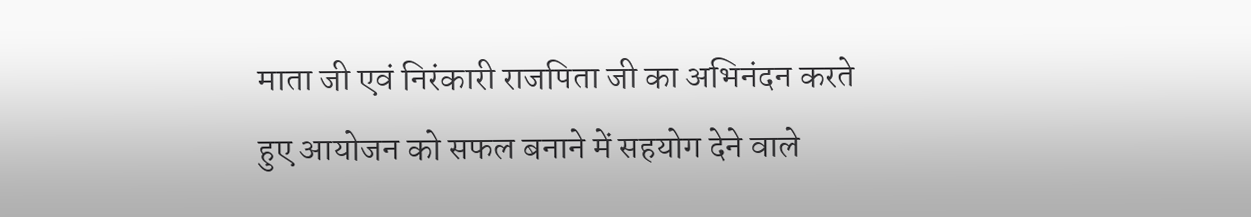माता जी एवं निरंकारी राजपिता जी का अभिनंदन करते हुए आयोजन को सफल बनाने में सहयोग देने वाले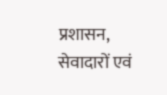प्रशासन, सेवादारों एवं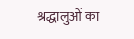श्रद्धालुओं का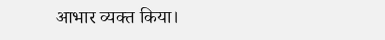आभार व्यक्त किया।